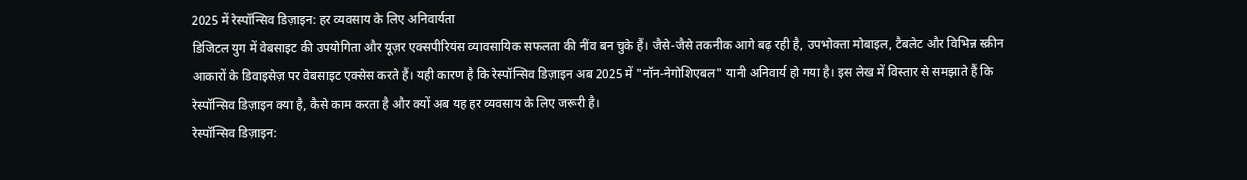2025 में रेस्पॉन्सिव डिज़ाइन: हर व्यवसाय के लिए अनिवार्यता
डिजिटल युग में वेबसाइट की उपयोगिता और यूज़र एक्सपीरियंस व्यावसायिक सफलता की नींव बन चुके हैं। जैसे-जैसे तकनीक आगे बढ़ रही है, उपभोक्ता मोबाइल, टैबलेट और विभिन्न स्क्रीन आकारों के डिवाइसेज़ पर वेबसाइट एक्सेस करते हैं। यही कारण है कि रेस्पॉन्सिव डिज़ाइन अब 2025 में "नॉन-नेगोशिएबल" यानी अनिवार्य हो गया है। इस लेख में विस्तार से समझाते हैं कि रेस्पॉन्सिव डिज़ाइन क्या है, कैसे काम करता है और क्यों अब यह हर व्यवसाय के लिए जरूरी है।
रेस्पॉन्सिव डिज़ाइन: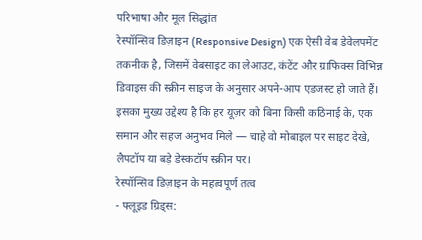परिभाषा और मूल सिद्धांत
रेस्पॉन्सिव डिज़ाइन (Responsive Design) एक ऐसी वेब डेवेलपमेंट तकनीक है, जिसमें वेबसाइट का लेआउट, कंटेंट और ग्राफिक्स विभिन्न डिवाइस की स्क्रीन साइज के अनुसार अपने-आप एडजस्ट हो जाते हैं। इसका मुख्य उद्देश्य है कि हर यूज़र को बिना किसी कठिनाई के, एक समान और सहज अनुभव मिले — चाहे वो मोबाइल पर साइट देखे, लैपटॉप या बड़े डेस्कटॉप स्क्रीन पर।
रेस्पॉन्सिव डिज़ाइन के महत्वपूर्ण तत्व
- फ्लूइड ग्रिड्स: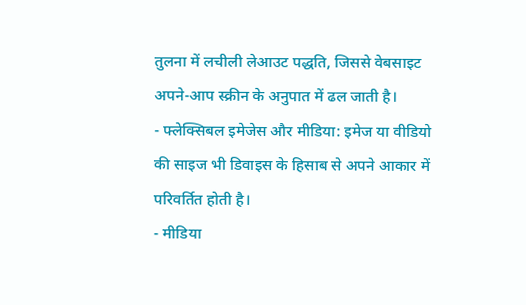तुलना में लचीली लेआउट पद्धति, जिससे वेबसाइट अपने-आप स्क्रीन के अनुपात में ढल जाती है।
- फ्लेक्सिबल इमेजेस और मीडिया: इमेज या वीडियो की साइज भी डिवाइस के हिसाब से अपने आकार में परिवर्तित होती है।
- मीडिया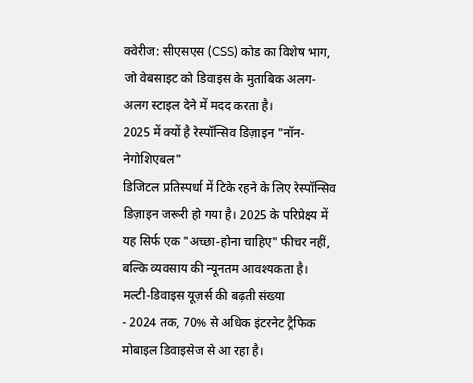क्वेरीज: सीएसएस (CSS) कोड का विशेष भाग, जो वेबसाइट को डिवाइस के मुताबिक अलग-अलग स्टाइल देने में मदद करता है।
2025 में क्यों है रेस्पॉन्सिव डिज़ाइन "नॉन-नेगोशिएबल"
डिजिटल प्रतिस्पर्धा में टिके रहने के लिए रेस्पॉन्सिव डिज़ाइन जरूरी हो गया है। 2025 के परिप्रेक्ष्य में यह सिर्फ एक "अच्छा-होना चाहिए" फीचर नहीं, बल्कि व्यवसाय की न्यूनतम आवश्यकता है।
मल्टी-डिवाइस यूज़र्स की बढ़ती संख्या
- 2024 तक, 70% से अधिक इंटरनेट ट्रैफिक मोबाइल डिवाइसेज से आ रहा है।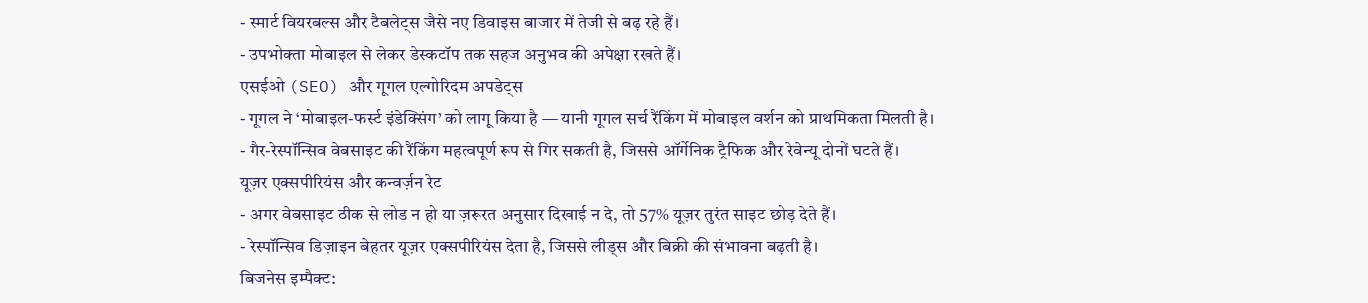- स्मार्ट वियरबल्स और टैबलेट्स जैसे नए डिवाइस बाजार में तेजी से बढ़ रहे हैं।
- उपभोक्ता मोबाइल से लेकर डेस्कटॉप तक सहज अनुभव की अपेक्षा रखते हैं।
एसईओ (SEO) और गूगल एल्गोरिदम अपडेट्स
- गूगल ने ‘मोबाइल-फर्स्ट इंडेक्सिंग’ को लागू किया है — यानी गूगल सर्च रैंकिंग में मोबाइल वर्शन को प्राथमिकता मिलती है।
- गैर-रेस्पॉन्सिव वेबसाइट की रैंकिंग महत्वपूर्ण रूप से गिर सकती है, जिससे ऑर्गेनिक ट्रैफिक और रेवेन्यू दोनों घटते हैं।
यूज़र एक्सपीरियंस और कन्वर्ज़न रेट
- अगर वेबसाइट ठीक से लोड न हो या ज़रूरत अनुसार दिखाई न दे, तो 57% यूज़र तुरंत साइट छोड़ देते हैं।
- रेस्पॉन्सिव डिज़ाइन बेहतर यूज़र एक्सपीरियंस देता है, जिससे लीड्स और बिक्री की संभावना बढ़ती है।
बिजनेस इम्पैक्ट: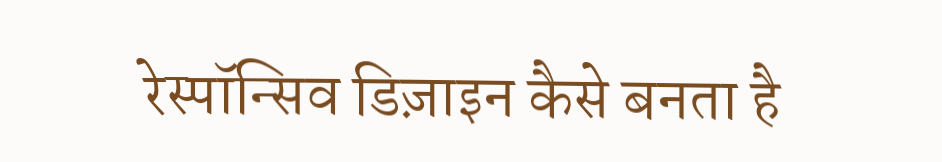रेस्पॉन्सिव डिज़ाइन कैसे बनता है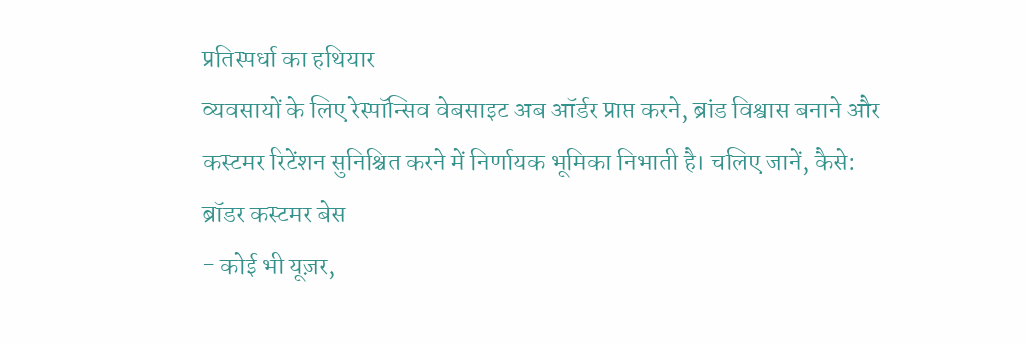प्रतिस्पर्धा का हथियार
व्यवसायों के लिए रेस्पॉन्सिव वेबसाइट अब ऑर्डर प्राप्त करने, ब्रांड विश्वास बनाने और कस्टमर रिटेंशन सुनिश्चित करने में निर्णायक भूमिका निभाती है। चलिए जानें, कैसे:
ब्रॉडर कस्टमर बेस
- कोई भी यूज़र,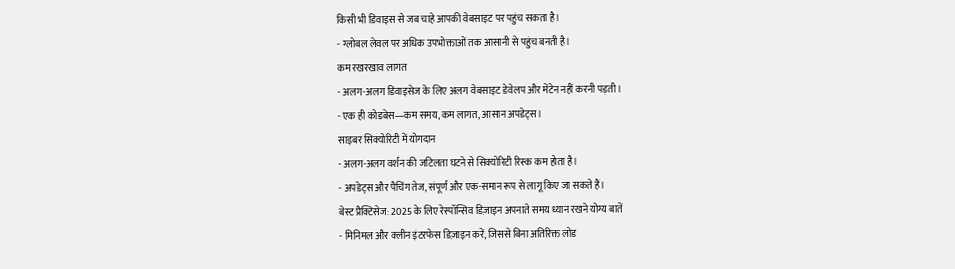किसी भी डिवाइस से जब चाहे आपकी वेबसाइट पर पहुंच सकता है।
- ग्लोबल लेवल पर अधिक उपभोक्ताओं तक आसानी से पहुंच बनती है।
कम रखरखाव लागत
- अलग-अलग डिवाइसेज के लिए अलग वेबसाइट डेवेलप और मेंटेन नहीं करनी पड़ती।
- एक ही कोडबेस—कम समय, कम लागत, आसान अपडेट्स।
साइबर सिक्योरिटी में योगदान
- अलग-अलग वर्शन की जटिलता घटने से सिक्योरिटी रिस्क कम होता है।
- अपडेट्स और पैचिंग तेज, संपूर्ण और एक-समान रूप से लागू किए जा सकते हैं।
बेस्ट प्रैक्टिसेज: 2025 के लिए रेस्पॉन्सिव डिज़ाइन अपनाते समय ध्यान रखने योग्य बातें
- मिनिमल और क्लीन इंटरफेस डिज़ाइन करें, जिससे बिना अतिरिक्त लोड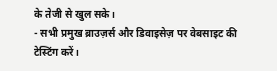के तेजी से खुल सके।
- सभी प्रमुख ब्राउज़र्स और डिवाइसेज़ पर वेबसाइट की टेस्टिंग करें।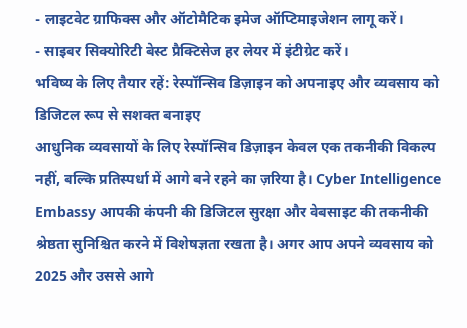- लाइटवेट ग्राफिक्स और ऑटोमैटिक इमेज ऑप्टिमाइजेशन लागू करें।
- साइबर सिक्योरिटी बेस्ट प्रैक्टिसेज हर लेयर में इंटीग्रेट करें।
भविष्य के लिए तैयार रहें: रेस्पॉन्सिव डिज़ाइन को अपनाइए और व्यवसाय को डिजिटल रूप से सशक्त बनाइए
आधुनिक व्यवसायों के लिए रेस्पॉन्सिव डिज़ाइन केवल एक तकनीकी विकल्प नहीं, बल्कि प्रतिस्पर्धा में आगे बने रहने का ज़रिया है। Cyber Intelligence Embassy आपकी कंपनी की डिजिटल सुरक्षा और वेबसाइट की तकनीकी श्रेष्ठता सुनिश्चित करने में विशेषज्ञता रखता है। अगर आप अपने व्यवसाय को 2025 और उससे आगे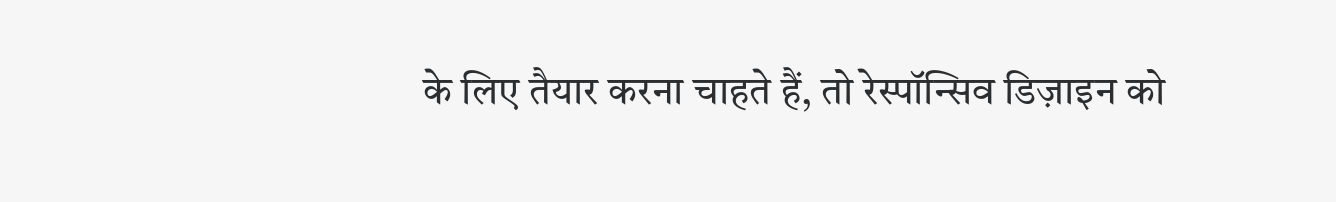के लिए तैयार करना चाहते हैं, तो रेस्पॉन्सिव डिज़ाइन को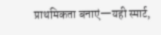प्राथमिकता बनाएं—यही स्मार्ट,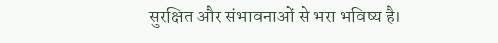सुरक्षित और संभावनाओं से भरा भविष्य है।